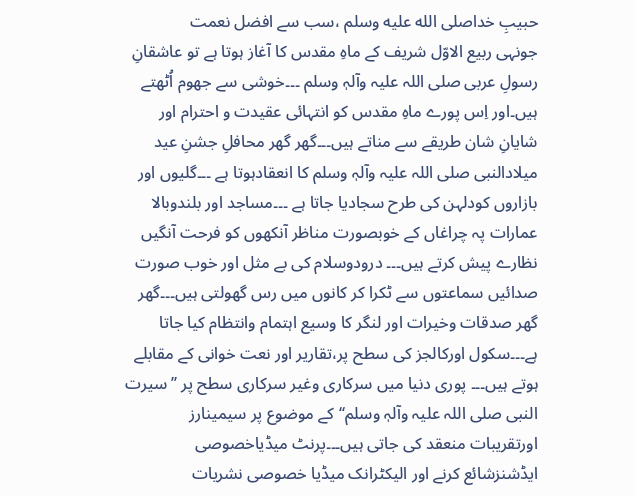حبیبِ خداصلى الله عليه وسلم ،سب سے افضل نعمت
جونہی ربیع الاوّل شریف کے ماہِ مقدس کا آغاز ہوتا ہے تو عاشقانِ رسولِ عربی صلی اللہ علیہ وآلہٖ وسلم ۔۔۔خوشی سے جھوم اُٹھتے ہیں۔اور اِس پورے ماہِ مقدس کو انتہائی عقیدت و احترام اور شایانِ شان طریقے سے مناتے ہیں۔۔۔گھر گھر محافلِ جشنِ عید میلادالنبی صلی اللہ علیہ وآلہٖ وسلم کا انعقادہوتا ہے ۔۔۔گلیوں اور بازاروں کودلہن کی طرح سجادیا جاتا ہے ۔۔۔مساجد اور بلندوبالا عمارات پہ چراغاں کے خوبصورت مناظر آنکھوں کو فرحت آنگیں نظارے پیش کرتے ہیں۔۔۔ درودوسلام کی بے مثل اور خوب صورت صدائیں سماعتوں سے ٹکرا کر کانوں میں رس گھولتی ہیں۔۔۔گھر گھر صدقات وخیرات اور لنگر کا وسیع اہتمام وانتظام کیا جاتا ہے۔۔۔سکول اورکالجز کی سطح پر،تقاریر اور نعت خوانی کے مقابلے ہوتے ہیں۔۔۔ پوری دنیا میں سرکاری وغیر سرکاری سطح پر ’’سیرت النبی صلی اللہ علیہ وآلہٖ وسلم‘‘کے موضوع پر سیمینارز اورتقریبات منعقد کی جاتی ہیں۔۔۔پرنٹ میڈیاخصوصی ایڈشنزشائع کرنے اور الیکٹرانک میڈیا خصوصی نشریات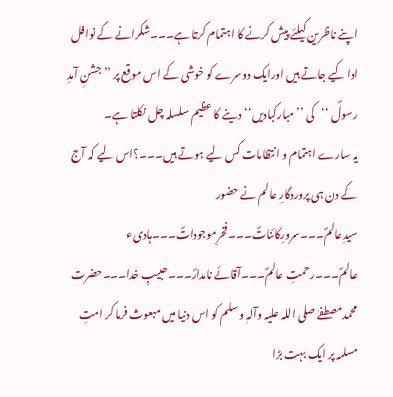اپنے ناظرین کیلئے پیش کرنے کا اہتمام کرتا ہے۔۔۔شکرانے کے نوافل ادا کیے جاتے ہیں اورایک دوسرے کو خوشی کے اس موقع پر ’’ جشنِ آمدِ رسولؐ ‘‘کی ’’مبارکبادیں‘‘دینے کا عظیم سلسلہ چل نکلتا ہے۔
یہ سارے اہتمام و انتظامات کس لیے ہوتے ہیں۔۔۔؟اس لیے کہ آج کے دن ہی پروردگارِ عالم نے حضور سیدِعالمؐ۔۔۔سرورِکائناتؐ۔۔۔فخرِموجوداتؐ۔۔۔ہادیء عالمؐ۔۔۔رحمتِ عالمؐ۔۔۔آقائے نامدارؐ۔۔۔حبیبِ خدا۔۔۔حضرت محمدمصطفےٰ صلی اللہ علیہ وآلہٖ وسلم کو اس دنیا میں مبعوث فرما کر امتِ مسلمہ پر ایک بہت بڑا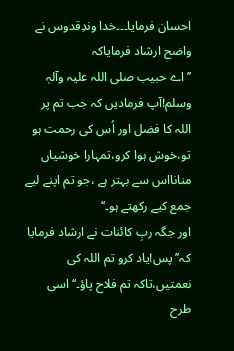احسان فرمایا۔۔۔خدا وندِقدوس نے واضح ارشاد فرمایاکہ
’’اے حبیب صلی اللہ علیہ وآلہٖ وسلم!آپ فرمادیں کہ جب تم پر اللہ کا فضل اور اُس کی رحمت ہو تو،خوش ہوا کرو،تمہارا خوشیاں منانااس سے بہتر ہے ،جو تم اپنے لیے جمع کیے رکھتے ہو۔‘‘
اور جگہ ربِ کائنات نے ارشاد فرمایا کہ’’پس!یاد کرو تم اللہ کی نعمتیں،تاکہ تم فلاح پاؤ۔‘‘اسی طرح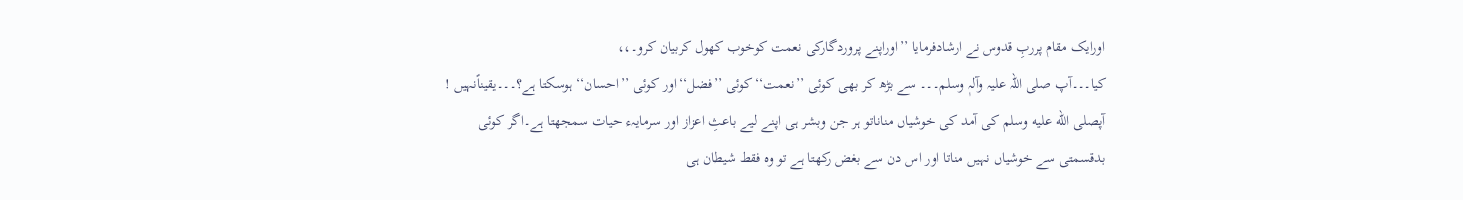اورایک مقام پرربِ قدوس نے ارشادفرمایا ’’اوراپنے پروردگارکی نعمت کوخوب کھول کربیان کرو۔،،
کیا۔۔۔آپ صلی اللہ علیہ وآلہٖ وسلم۔۔۔ سے بڑھ کر بھی کوئی ’’نعمت‘‘کوئی ’’فضل‘‘اور کوئی ’’احسان‘‘ ہوسکتا ہے؟۔۔۔یقیناًنہیں !
آپصلى الله عليه وسلم کی آمد کی خوشیاں مناناتو ہر جن وبشر ہی اپنے لیے باعثِ اعزاز اور سرمایہء حیات سمجھتا ہے۔اگر کوئی بدقسمتی سے خوشیاں نہیں مناتا اور اس دن سے بغض رکھتا ہے تو وہ فقط شیطان ہی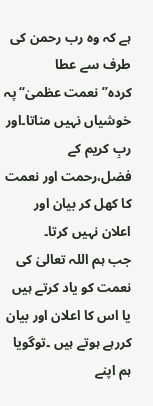ہے کہ وہ رب رحمن کی طرف سے عطا کردہ’’نعمت عظمیٰ‘‘پہ خوشیاں نہیں مناتا۔اور ربِ کریم کے فضل،رحمت اور نعمت کا کھل کر بیان اور اعلان نہیں کرتا۔
جب ہم اللہ تعالیٰ کی نعمت کو یاد کرتے ہیں یا اس کا اعلان اور بیان کررہے ہوتے ہیں ۔توگویا ہم اپنے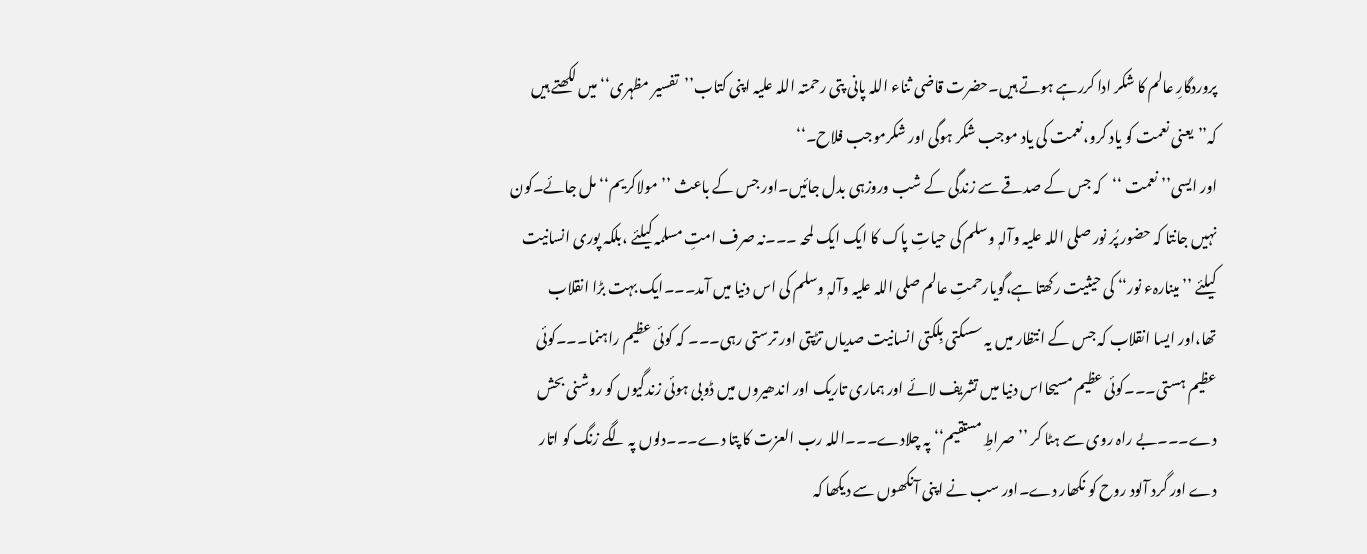پروردگارِ عالم کا شکر ادا کررہے ہوتے ہیں۔حضرت قاضی ثناء اللہ پانی پتی رحمتہ اللہ علیہ اپنی کتاب’’تفسیر مظہری‘‘میں لکھتے ہیں کہ’’یعنی نعمت کو یاد کرو،نعمت کی یاد موجب شکر ہوگی اور شکرموجب فلاح۔‘‘
اور ایسی’’ نعمت ‘‘کہ جس کے صدقے سے زندگی کے شب وروزہی بدل جائیں۔اور جس کے باعث ’’مولاکریم‘‘مل جائے۔کون نہیں جانتا کہ حضور پُر نور صلی اللہ علیہ وآلہٖ وسلم کی حیاتِ پاک کا ایک ایک لمحہ ۔۔۔نہ صرف امتِ مسلمہ کیلئے ،بلکہ پوری انسانیت کیلئے ’’مینارہء نور‘‘ کی حیثیت رکھتا ہے،گویارحمتِ عالم صلی اللہ علیہ وآلہٖ وسلم کی اس دنیا میں آمد۔۔۔ایک بہت بڑا انقلاب تھا،اور ایسا انقلاب کہ جس کے انتظار میں یہ سسکتی بِلکتی انسانیت صدیاں تڑپتی اور ترستی رہی۔۔۔ کہ کوئی عظیم راہنما۔۔۔کوئی عظیم ہستی۔۔۔کوئی عظیم مسیحااس دنیا میں تشریف لائے اور ہماری تاریک اور اندھیروں میں ڈوبی ہوئی زندگیوں کو روشنی بحش دے۔۔۔بے راہ روی سے ہٹا کر ’’صراطِ مستقیم‘‘ پہ چلادے۔۔۔اللہ رب العزت کا پتا دے۔۔۔دلوں پہ لگے زنگ کو اتار دے اور گرد آلود روح کو نکھار دے۔اور سب نے اپنی آنکھوں سے دیکھا کہ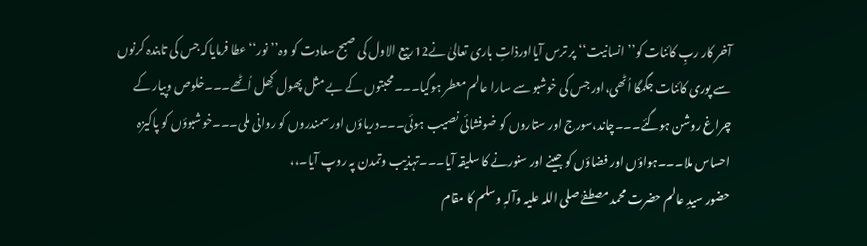آخر کار ربِ کائنات کو’’انسانیت‘‘ پر ترس آیااورذاتِ باری تعالیٰ نے12ربیع الاول کی صبح سعادت کو وہ’’نور‘‘ عطا فرمایاکہ جس کی تابندہ کرنوں سے پوری کائنات جگمگا اُٹھی،اور جس کی خوشبو سے سارا عالم معطر ہوگیا۔۔۔محبتوں کے بے مثل پھول کِھل اُٹھے۔۔۔خلوص وپیار کے چراغ روشن ہوگئے۔۔۔چاند،سورج اور ستاروں کو ضوفشائی نصیب ہوئی۔۔۔دریاؤں اور سمندروں کو روانی ملی۔۔۔خوشبوؤں کو پاکیزہ احساس ملا۔۔۔ہواؤں اور فضاؤں کو جینے اور سنورنے کا سلیقہ آیا۔۔۔تہذیب وتمدن پہ روپ آیا۔،،
حضور سیدِ عالم حضرت محمد مصطفےٰ صلی اللہ علیہ وآلہٖ وسلم کا مقام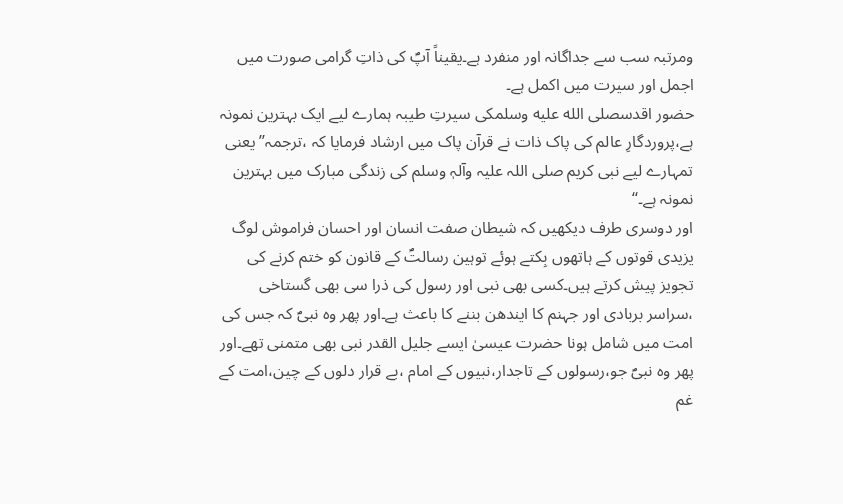ومرتبہ سب سے جداگانہ اور منفرد ہے۔یقیناً آپؐ کی ذاتِ گرامی صورت میں اجمل اور سیرت میں اکمل ہے۔
حضور اقدسصلى الله عليه وسلمکی سیرتِ طیبہ ہمارے لیے ایک بہترین نمونہ ہے،پروردگارِ عالم کی پاک ذات نے قرآن پاک میں ارشاد فرمایا کہ ،ترجمہ’’یعنی تمہارے لیے نبی کریم صلی اللہ علیہ وآلہٖ وسلم کی زندگی مبارک میں بہترین نمونہ ہے۔‘‘
اور دوسری طرف دیکھیں کہ شیطان صفت انسان اور احسان فراموش لوگ یزیدی قوتوں کے ہاتھوں بِکتے ہوئے توہین رسالتؐ کے قانون کو ختم کرنے کی تجویز پیش کرتے ہیں۔کسی بھی نبی اور رسول کی ذرا سی بھی گستاخی ،سراسر بربادی اور جہنم کا ایندھن بننے کا باعث ہے۔اور پھر وہ نبیؐ کہ جس کی امت میں شامل ہونا حضرت عیسیٰ ایسے جلیل القدر نبی بھی متمنی تھے۔اور پھر وہ نبیؐ جو،رسولوں کے تاجدار،نبیوں کے امام ،بے قرار دلوں کے چین،امت کے غم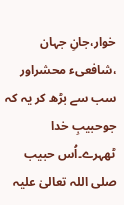خوار،جانِ جہان ،شافعیء محشراور سب سے بڑھ کر یہ کہ جوحبیبِ خدا ٹھہرے۔اُس حبیب صلی اللہ تعالیٰ علیہ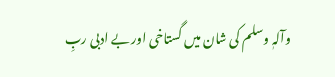وآلہٖ وسلم کی شان میں گستاخی اور بے ادبی ربِ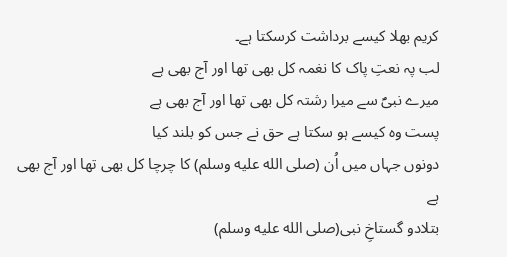کریم بھلا کیسے برداشت کرسکتا ہے۔
لب پہ نعتِ پاک کا نغمہ کل بھی تھا اور آج بھی ہے
میرے نبیؐ سے میرا رشتہ کل بھی تھا اور آج بھی ہے
پست وہ کیسے ہو سکتا ہے حق نے جس کو بلند کیا
دونوں جہاں میں اُن (صلى الله عليه وسلم) کا چرچا کل بھی تھا اور آج بھی ہے
بتلادو گستاخِ نبی(صلى الله عليه وسلم)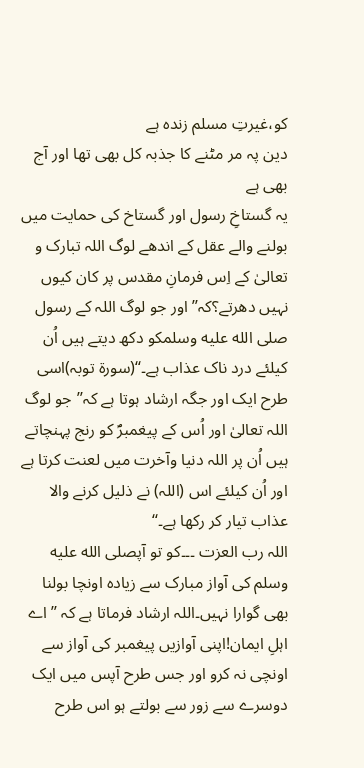کو،غیرتِ مسلم زندہ ہے
دین پہ مر مٹنے کا جذبہ کل بھی تھا اور آج بھی ہے
یہ گستاخِ رسول اور گستاخ کی حمایت میں بولنے والے عقل کے اندھے لوگ اللہ تبارک و تعالیٰ کے اِس فرمانِ مقدس پر کان کیوں نہیں دھرتے؟کہ’’اور جو لوگ اللہ کے رسول صلى الله عليه وسلمکو دکھ دیتے ہیں اُن کیلئے درد ناک عذاب ہے۔‘‘(سورۃ توبہ)اسی طرح ایک اور جگہ ارشاد ہوتا ہے کہ’’جو لوگ اللہ تعالیٰ اور اُس کے پیغمبرؐ کو رنج پہنچاتے ہیں اُن پر اللہ دنیا وآخرت میں لعنت کرتا ہے اور اُن کیلئے اس (اللہ) نے ذلیل کرنے والا عذاب تیار کر رکھا ہے۔‘‘
اللہ رب العزت ۔۔۔کو تو آپصلى الله عليه وسلم کی آواز مبارک سے زیادہ اونچا بولنا بھی گوارا نہیں۔اللہ ارشاد فرماتا ہے کہ ’’اے اہلِ ایمان!اپنی آوازیں پیغمبر کی آواز سے اونچی نہ کرو اور جس طرح آپس میں ایک دوسرے سے زور سے بولتے ہو اس طرح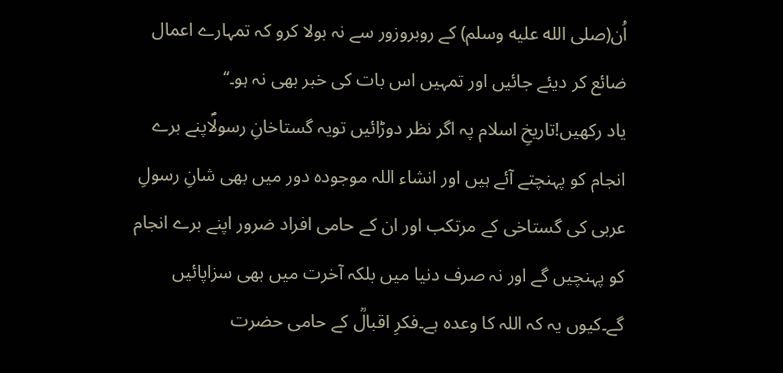اُن(صلى الله عليه وسلم) کے روبروزور سے نہ بولا کرو کہ تمہارے اعمال ضائع کر دیئے جائیں اور تمہیں اس بات کی خبر بھی نہ ہو۔‘‘
یاد رکھیں!تاریخِ اسلام پہ اگر نظر دوڑائیں تویہ گستاخانِ رسولؐاپنے برے انجام کو پہنچتے آئے ہیں اور انشاء اللہ موجودہ دور میں بھی شانِ رسولِ عربی کی گستاخی کے مرتکب اور ان کے حامی افراد ضرور اپنے برے انجام کو پہنچیں گے اور نہ صرف دنیا میں بلکہ آخرت میں بھی سزاپائیں گے۔کیوں یہ کہ اللہ کا وعدہ ہے۔فکرِ اقبالؒ کے حامی حضرت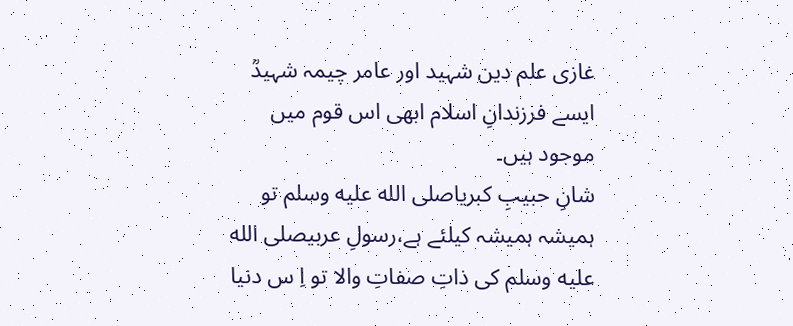غازی علم دین شہید اور عامر چیمہ شہیدؒ ایسے فرزندانِ اسلام ابھی اس قوم میں موجود ہیں۔
شانِ حبیبِ کبریاصلى الله عليه وسلم تو ہمیشہ ہمیشہ کیلئے ہے،رسولِ عربیصلى الله عليه وسلم کی ذاتِ صفاتِ والا تو اِ س دنیا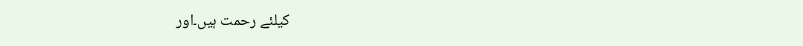کیلئے رحمت ہیں۔اور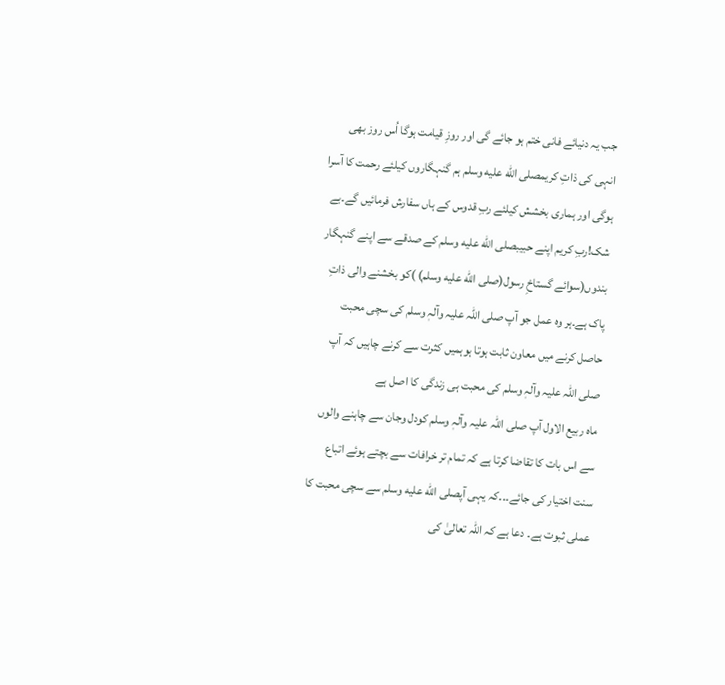جب یہ دنیائے فانی ختم ہو جائے گی اور روزِ قیامت ہوگا اُس روز بھی انہی کی ذاتِ کریمصلى الله عليه وسلم ہم گنہگاروں کیلئے رحمت کا آسرا ہوگی اور ہماری بخشش کیلئے ربِ قدوس کے ہاں سفارش فرمائیں گے۔بے شک!ربِ کریم اپنے حبیبصلى الله عليه وسلم کے صدقے سے اپنے گنہگار بندوں(سوائے گستاخِ رسول(صلى الله عليه وسلم) )کو بخشنے والی ذاتِ پاک ہے۔ہر وہ عمل جو آپ صلی اللہ علیہ وآلہٖ وسلم کی سچی محبت حاصل کرنے میں معاون ثابت ہوتا ہوہمیں کثرت سے کرنے چاہیں کہ آپ صلی اللہ علیہ وآلہٖ وسلم کی محبت ہی زندگی کا اصل ہے
ماہ ربیع الاول آپ صلی اللہ علیہ وآلہٖ وسلم کودل وجان سے چاہنے والوں سے اس بات کا تقاضا کرتا ہے کہ تمام تر خرافات سے بچتے ہوئے اتباع سنت اختیار کی جائے۔۔۔کہ یہی آپصلى الله عليه وسلم سے سچی محبت کا عملی ثبوت ہے۔ دعا ہے کہ اللہ تعالیٰ کی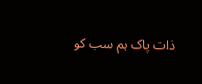ذات پاک ہم سب کو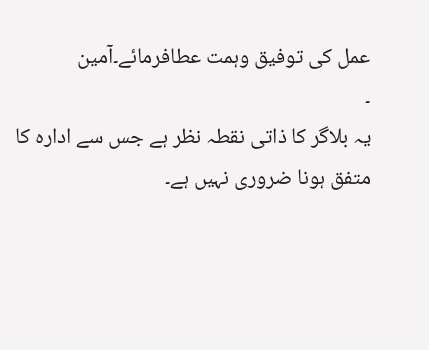عمل کی توفیق وہمت عطافرمائے۔آمین
۔
یہ بلاگر کا ذاتی نقطہ نظر ہے جس سے ادارہ کا متفق ہونا ضروری نہیں ہے۔